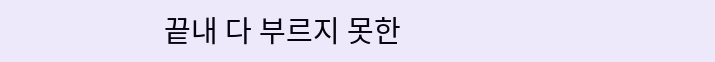끝내 다 부르지 못한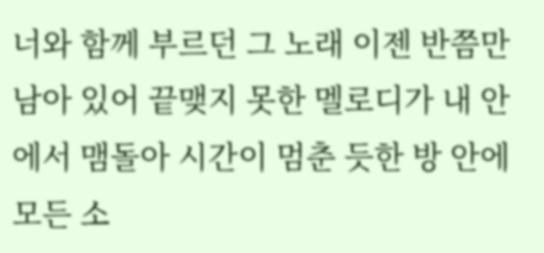너와 함께 부르던 그 노래 이젠 반쯤만 남아 있어 끝맺지 못한 멜로디가 내 안에서 맴돌아 시간이 멈춘 듯한 방 안에 모든 소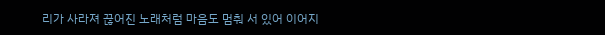리가 사라져 끊어진 노래처럼 마음도 멈춰 서 있어 이어지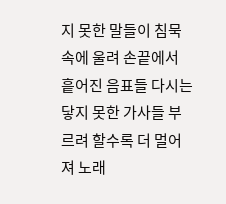지 못한 말들이 침묵 속에 울려 손끝에서 흩어진 음표들 다시는 닿지 못한 가사들 부르려 할수록 더 멀어져 노래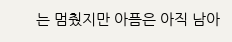는 멈췄지만 아픔은 아직 남아